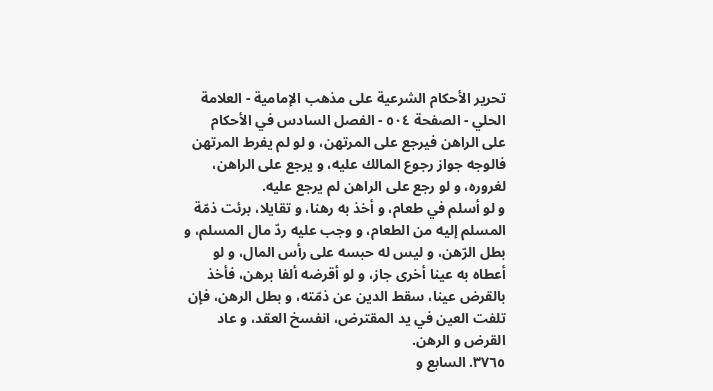تحرير الأحكام الشرعية على مذهب الإمامية - العلامة الحلي - الصفحة ٥٠٤ - الفصل السادس في الأحكام
على الراهن فيرجع على المرتهن، و لو لم يفرط المرتهن فالوجه جواز رجوع المالك عليه، و يرجع على الراهن، لغروره، و لو رجع على الراهن لم يرجع عليه.
و لو أسلم في طعام، و أخذ به رهنا، و تقايلا، برئت ذمّة المسلم إليه من الطعام، و وجب عليه ردّ مال المسلم، و بطل الرّهن، و ليس له حبسه على رأس المال، و لو أعطاه به عينا أخرى جاز، و لو أقرضه ألفا برهن، فأخذ بالقرض عينا، سقط الدين عن ذمّته، و بطل الرهن، فإن تلفت العين في يد المقترض، انفسخ العقد، و عاد القرض و الرهن.
٣٧٦٥. السابع و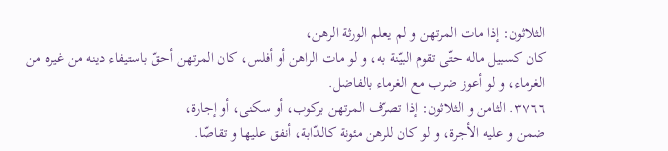الثلاثون: إذا مات المرتهن و لم يعلم الورثة الرهن،
كان كسبيل ماله حتّى تقوم البيّنة به، و لو مات الراهن أو أفلس، كان المرتهن أحقّ باستيفاء دينه من غيره من الغرماء، و لو أعوز ضرب مع الغرماء بالفاضل.
٣٧٦٦. الثامن و الثلاثون: إذا تصرّف المرتهن بركوب، أو سكنى، أو إجارة،
ضمن و عليه الأجرة، و لو كان للرهن مئونة كالدّابة، أنفق عليها و تقاصّا.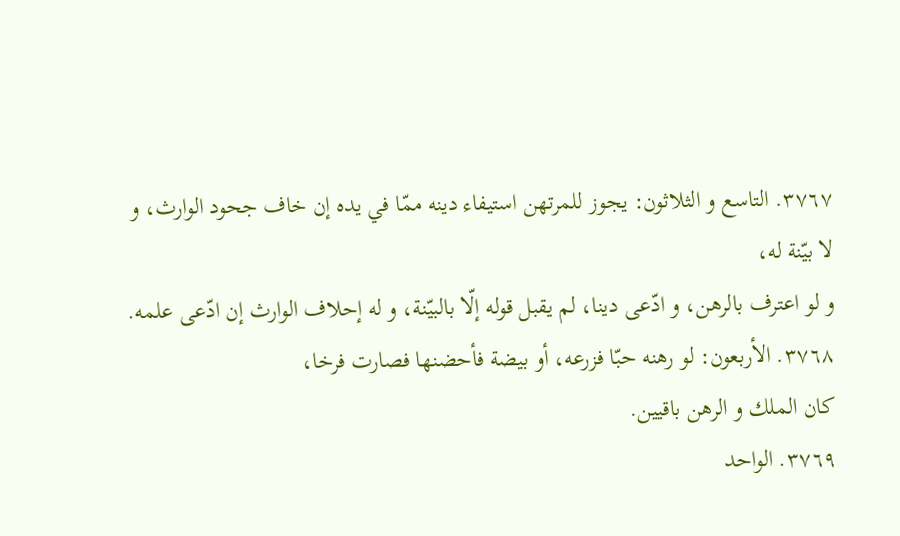٣٧٦٧. التاسع و الثلاثون: يجوز للمرتهن استيفاء دينه ممّا في يده إن خاف جحود الوارث، و لا بيّنة له،
و لو اعترف بالرهن، و ادّعى دينا، لم يقبل قوله إلّا بالبيّنة، و له إحلاف الوارث إن ادّعى علمه.
٣٧٦٨. الأربعون: لو رهنه حبّا فزرعه، أو بيضة فأحضنها فصارت فرخا،
كان الملك و الرهن باقيين.
٣٧٦٩. الواحد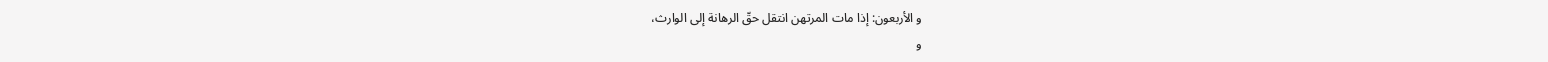و الأربعون: إذا مات المرتهن انتقل حقّ الرهانة إلى الوارث،
و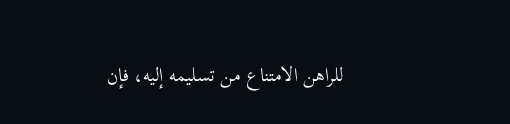للراهن الامتناع من تسليمه إليه، فإن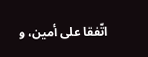اتّفقا على أمين، و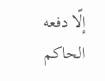إلّا دفعه الحاكم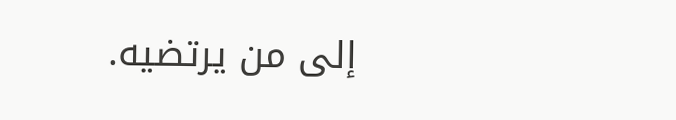إلى من يرتضيه.